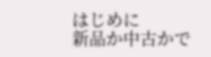はじめに
新品か中古かで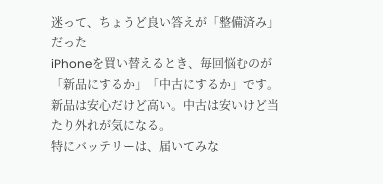迷って、ちょうど良い答えが「整備済み」だった
iPhoneを買い替えるとき、毎回悩むのが「新品にするか」「中古にするか」です。
新品は安心だけど高い。中古は安いけど当たり外れが気になる。
特にバッテリーは、届いてみな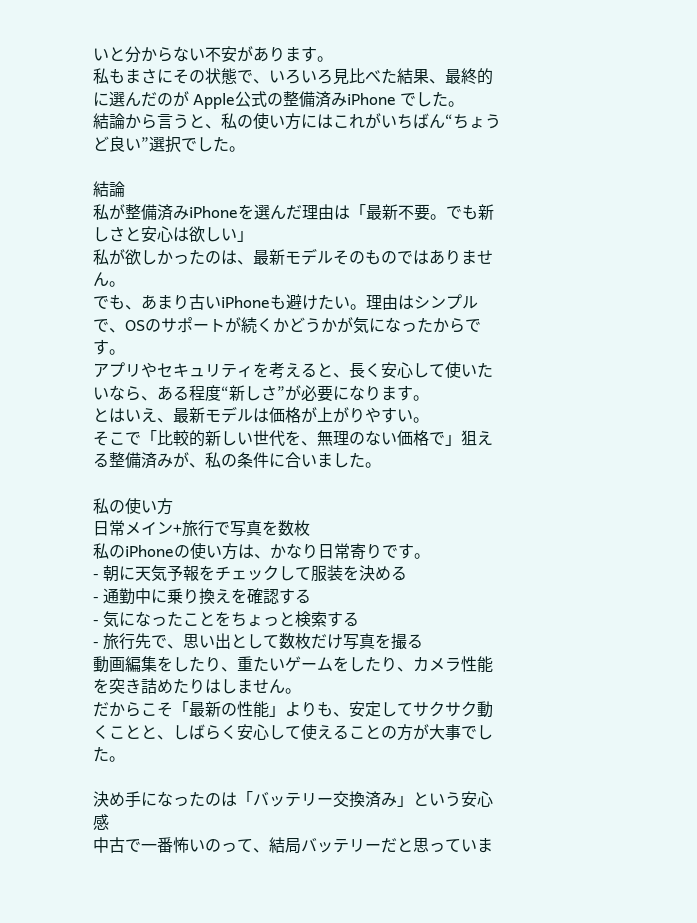いと分からない不安があります。
私もまさにその状態で、いろいろ見比べた結果、最終的に選んだのが Apple公式の整備済みiPhone でした。
結論から言うと、私の使い方にはこれがいちばん“ちょうど良い”選択でした。

結論
私が整備済みiPhoneを選んだ理由は「最新不要。でも新しさと安心は欲しい」
私が欲しかったのは、最新モデルそのものではありません。
でも、あまり古いiPhoneも避けたい。理由はシンプルで、OSのサポートが続くかどうかが気になったからです。
アプリやセキュリティを考えると、長く安心して使いたいなら、ある程度“新しさ”が必要になります。
とはいえ、最新モデルは価格が上がりやすい。
そこで「比較的新しい世代を、無理のない価格で」狙える整備済みが、私の条件に合いました。

私の使い方
日常メイン+旅行で写真を数枚
私のiPhoneの使い方は、かなり日常寄りです。
- 朝に天気予報をチェックして服装を決める
- 通勤中に乗り換えを確認する
- 気になったことをちょっと検索する
- 旅行先で、思い出として数枚だけ写真を撮る
動画編集をしたり、重たいゲームをしたり、カメラ性能を突き詰めたりはしません。
だからこそ「最新の性能」よりも、安定してサクサク動くことと、しばらく安心して使えることの方が大事でした。

決め手になったのは「バッテリー交換済み」という安心感
中古で一番怖いのって、結局バッテリーだと思っていま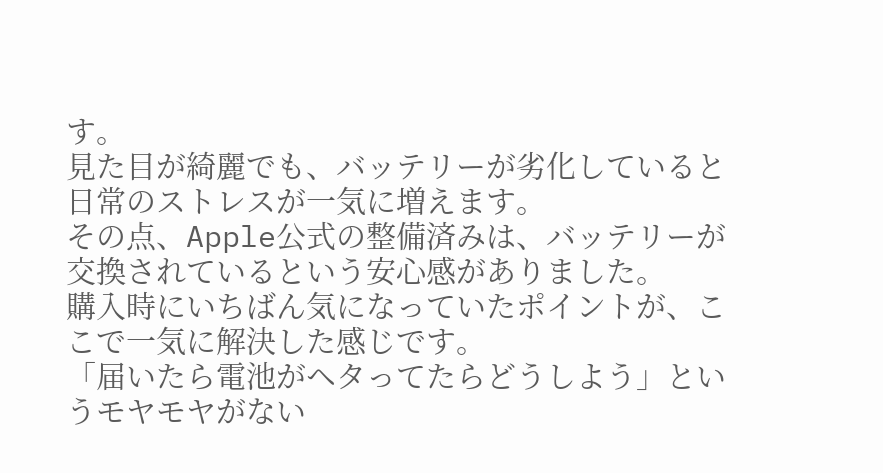す。
見た目が綺麗でも、バッテリーが劣化していると日常のストレスが一気に増えます。
その点、Apple公式の整備済みは、バッテリーが交換されているという安心感がありました。
購入時にいちばん気になっていたポイントが、ここで一気に解決した感じです。
「届いたら電池がヘタってたらどうしよう」というモヤモヤがない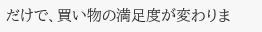だけで、買い物の満足度が変わりま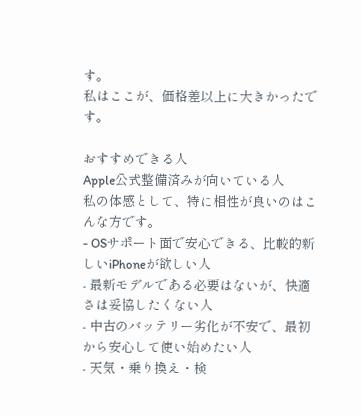す。
私はここが、価格差以上に大きかったです。

おすすめできる人
Apple公式整備済みが向いている人
私の体感として、特に相性が良いのはこんな方です。
- OSサポート面で安心できる、比較的新しいiPhoneが欲しい人
- 最新モデルである必要はないが、快適さは妥協したくない人
- 中古のバッテリー劣化が不安で、最初から安心して使い始めたい人
- 天気・乗り換え・検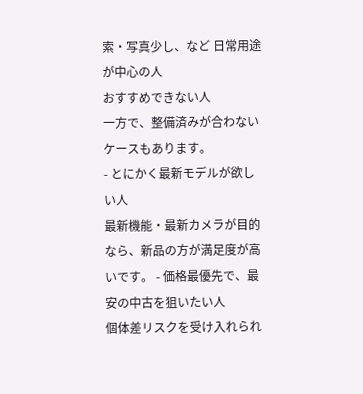索・写真少し、など 日常用途が中心の人
おすすめできない人
一方で、整備済みが合わないケースもあります。
- とにかく最新モデルが欲しい人
最新機能・最新カメラが目的なら、新品の方が満足度が高いです。 - 価格最優先で、最安の中古を狙いたい人
個体差リスクを受け入れられ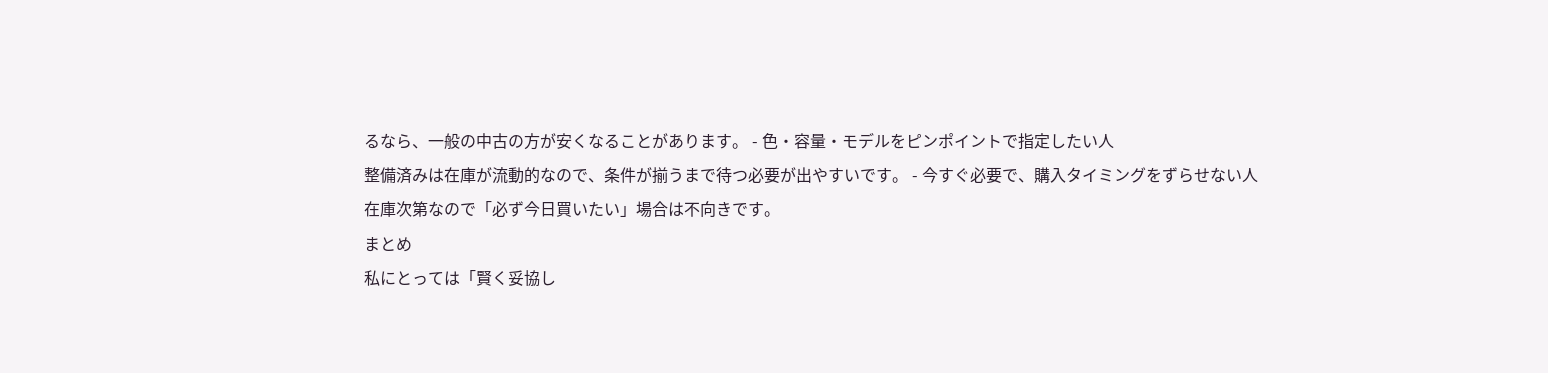るなら、一般の中古の方が安くなることがあります。 - 色・容量・モデルをピンポイントで指定したい人
整備済みは在庫が流動的なので、条件が揃うまで待つ必要が出やすいです。 - 今すぐ必要で、購入タイミングをずらせない人
在庫次第なので「必ず今日買いたい」場合は不向きです。
まとめ
私にとっては「賢く妥協し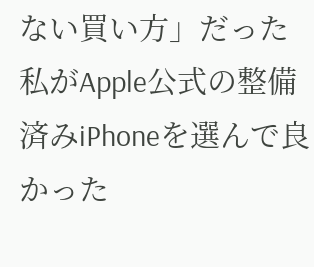ない買い方」だった
私がApple公式の整備済みiPhoneを選んで良かった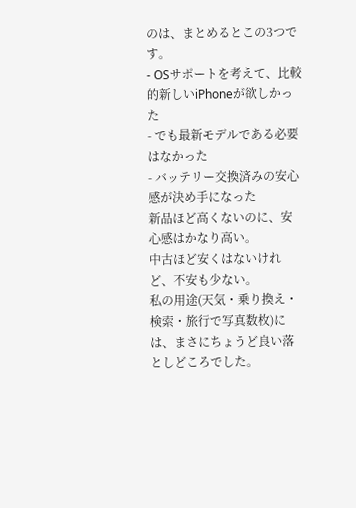のは、まとめるとこの3つです。
- OSサポートを考えて、比較的新しいiPhoneが欲しかった
- でも最新モデルである必要はなかった
- バッテリー交換済みの安心感が決め手になった
新品ほど高くないのに、安心感はかなり高い。
中古ほど安くはないけれど、不安も少ない。
私の用途(天気・乗り換え・検索・旅行で写真数枚)には、まさにちょうど良い落としどころでした。